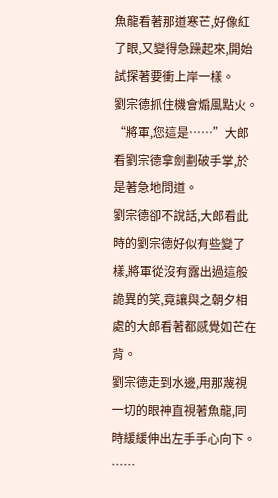魚龍看著那道寒芒,好像紅了眼,又變得急躁起來,開始試探著要衝上岸一樣。
劉宗德抓住機會煽風點火。
“將軍,您這是……”大郎看劉宗德拿劍劃破手掌,於是著急地問道。
劉宗德卻不說話,大郎看此時的劉宗德好似有些變了樣,將軍從沒有露出過這般詭異的笑,竟讓與之朝夕相處的大郎看著都感覺如芒在背。
劉宗德走到水邊,用那蔑視一切的眼神直視著魚龍,同時緩緩伸出左手手心向下。
……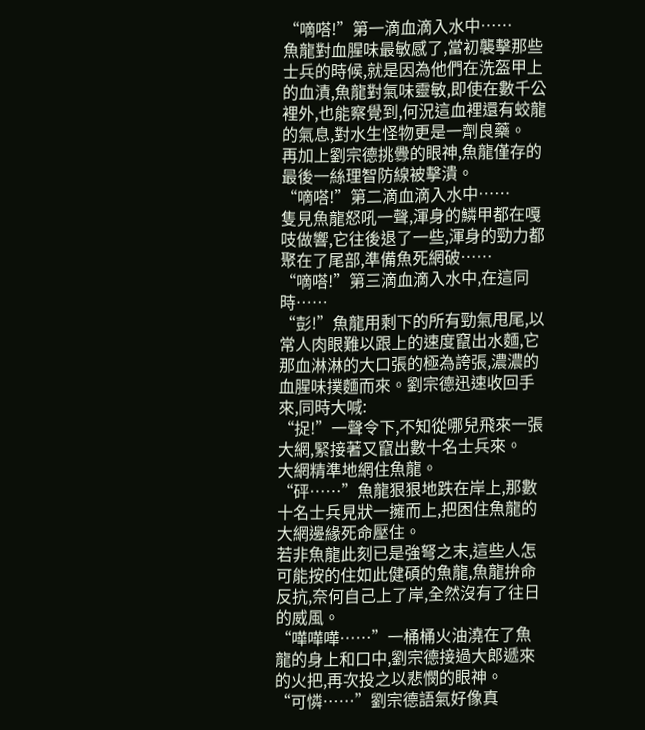“嘀嗒!”第一滴血滴入水中……
魚龍對血腥味最敏感了,當初襲擊那些士兵的時候,就是因為他們在洗盔甲上的血漬,魚龍對氣味靈敏,即使在數千公裡外,也能察覺到,何況這血裡還有蛟龍的氣息,對水生怪物更是一劑良藥。
再加上劉宗德挑釁的眼神,魚龍僅存的最後一絲理智防線被擊潰。
“嘀嗒!”第二滴血滴入水中……
隻見魚龍怒吼一聲,渾身的鱗甲都在嘎吱做響,它往後退了一些,渾身的勁力都聚在了尾部,準備魚死網破……
“嘀嗒!”第三滴血滴入水中,在這同時……
“彭!”魚龍用剩下的所有勁氣甩尾,以常人肉眼難以跟上的速度竄出水麵,它那血淋淋的大口張的極為誇張,濃濃的血腥味撲麵而來。劉宗德迅速收回手來,同時大喊:
“捉!”一聲令下,不知從哪兒飛來一張大網,緊接著又竄出數十名士兵來。
大網精準地網住魚龍。
“砰……”魚龍狠狠地跌在岸上,那數十名士兵見狀一擁而上,把困住魚龍的大網邊緣死命壓住。
若非魚龍此刻已是強弩之末,這些人怎可能按的住如此健碩的魚龍,魚龍拚命反抗,奈何自己上了岸,全然沒有了往日的威風。
“嘩嘩嘩……”一桶桶火油澆在了魚龍的身上和口中,劉宗德接過大郎遞來的火把,再次投之以悲憫的眼神。
“可憐……”劉宗德語氣好像真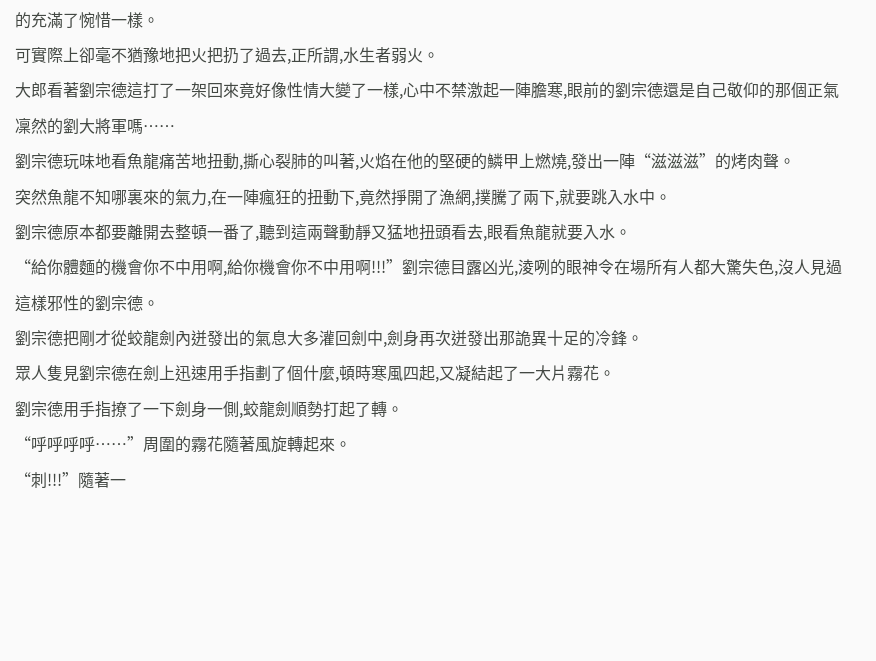的充滿了惋惜一樣。
可實際上卻毫不猶豫地把火把扔了過去,正所謂,水生者弱火。
大郎看著劉宗德這打了一架回來竟好像性情大變了一樣,心中不禁激起一陣膽寒,眼前的劉宗德還是自己敬仰的那個正氣凜然的劉大將軍嗎……
劉宗德玩味地看魚龍痛苦地扭動,撕心裂肺的叫著,火焰在他的堅硬的鱗甲上燃燒,發出一陣“滋滋滋”的烤肉聲。
突然魚龍不知哪裏來的氣力,在一陣瘋狂的扭動下,竟然掙開了漁網,撲騰了兩下,就要跳入水中。
劉宗德原本都要離開去整頓一番了,聽到這兩聲動靜又猛地扭頭看去,眼看魚龍就要入水。
“給你體麵的機會你不中用啊,給你機會你不中用啊!!!”劉宗德目露凶光,淩咧的眼神令在場所有人都大驚失色,沒人見過這樣邪性的劉宗德。
劉宗德把剛才從蛟龍劍內迸發出的氣息大多灌回劍中,劍身再次迸發出那詭異十足的冷鋒。
眾人隻見劉宗德在劍上迅速用手指劃了個什麼,頓時寒風四起,又凝結起了一大片霧花。
劉宗德用手指撩了一下劍身一側,蛟龍劍順勢打起了轉。
“呼呼呼呼……”周圍的霧花隨著風旋轉起來。
“刺!!!”隨著一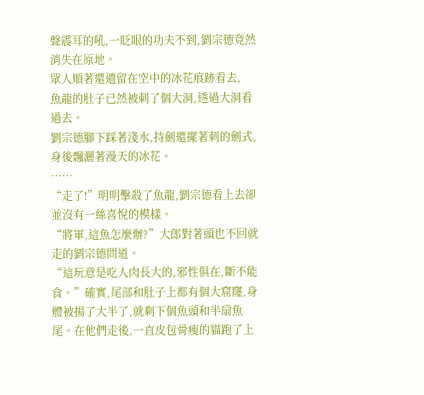聲震耳的吼,一眨眼的功夫不到,劉宗德竟然消失在原地。
眾人順著還遺留在空中的冰花痕跡看去,
魚龍的肚子已然被刺了個大洞,透過大洞看過去。
劉宗德腳下踩著淺水,持劍還擺著刺的劍式,身後飄灑著漫天的冰花。
……
“走了!”明明擊殺了魚龍,劉宗德看上去卻並沒有一絲喜悅的模樣。
“將軍,這魚怎麼辦?”大郎對著頭也不回就走的劉宗德問道。
“這玩意是吃人肉長大的,邪性俱在,斷不能食。”確實,尾部和肚子上都有個大窟窿,身體被揚了大半了,就剩下個魚頭和半扇魚尾。在他們走後,一直皮包骨瘦的貓跑了上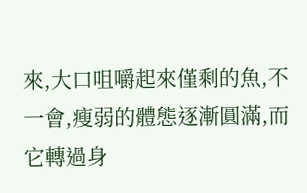來,大口咀嚼起來僅剩的魚,不一會,瘦弱的體態逐漸圓滿,而它轉過身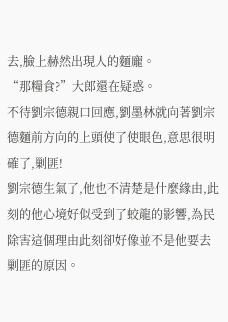去,臉上赫然出現人的麵龐。
“那糧食?”大郎還在疑惑。
不待劉宗德親口回應,劉墨林就向著劉宗德麵前方向的上頭使了使眼色,意思很明確了,剿匪!
劉宗德生氣了,他也不清楚是什麼緣由,此刻的他心境好似受到了蛟龍的影響,為民除害這個理由此刻卻好像並不是他要去剿匪的原因。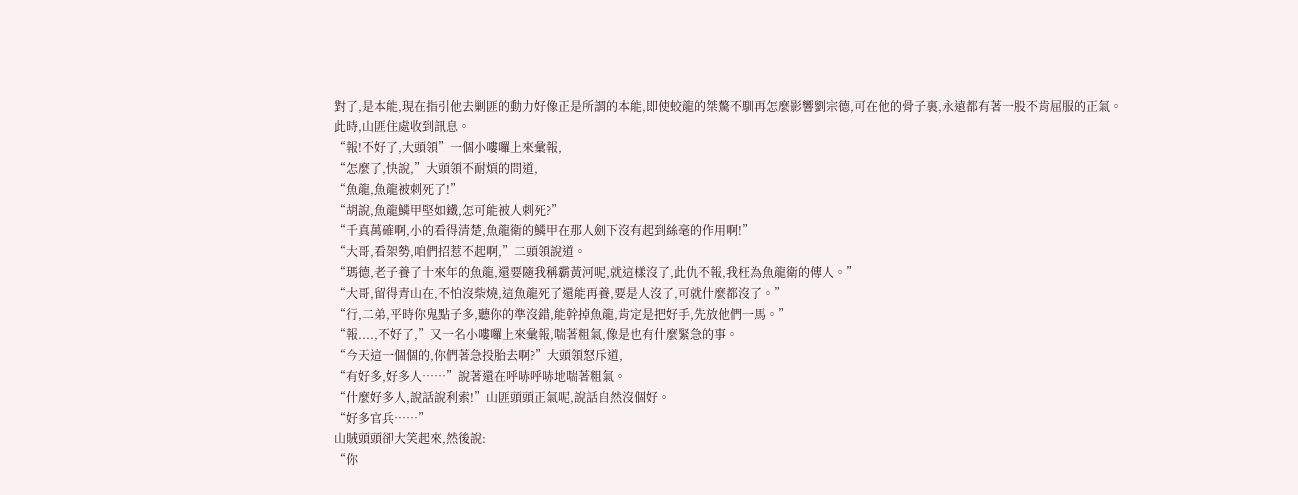對了,是本能,現在指引他去剿匪的動力好像正是所謂的本能,即使蛟龍的桀驁不馴再怎麼影響劉宗德,可在他的骨子裏,永遠都有著一股不肯屈服的正氣。
此時,山匪住處收到訊息。
“報!不好了,大頭領”一個小嘍囉上來彙報,
“怎麼了,快說,”大頭領不耐煩的問道,
“魚龍,魚龍被刺死了!”
“胡說,魚龍鱗甲堅如鐵,怎可能被人刺死?”
“千真萬確啊,小的看得清楚,魚龍衛的鱗甲在那人劍下沒有起到絲毫的作用啊!”
“大哥,看架勢,咱們招惹不起啊,”二頭領說道。
“瑪德,老子養了十來年的魚龍,還要隨我稱霸黃河呢,就這樣沒了,此仇不報,我枉為魚龍衛的傳人。”
“大哥,留得青山在,不怕沒柴燒,這魚龍死了還能再養,要是人沒了,可就什麼都沒了。”
“行,二弟,平時你鬼點子多,聽你的準沒錯,能幹掉魚龍,肯定是把好手,先放他們一馬。”
“報....,不好了,”又一名小嘍囉上來彙報,喘著粗氣,像是也有什麼緊急的事。
“今天這一個個的,你們著急投胎去啊?”大頭領怒斥道,
“有好多,好多人……”說著還在呼哧呼哧地喘著粗氣。
“什麼好多人,說話說利索!”山匪頭頭正氣呢,說話自然沒個好。
“好多官兵……”
山賊頭頭卻大笑起來,然後說:
“你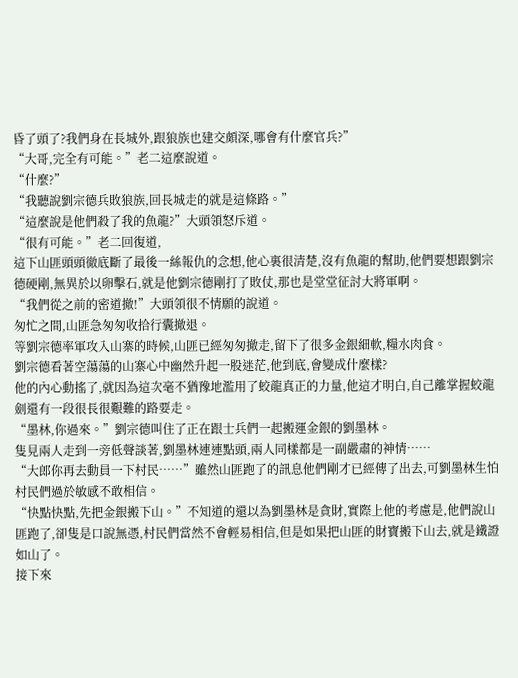昏了頭了?我們身在長城外,跟狼族也建交頗深,哪會有什麼官兵?”
“大哥,完全有可能。”老二這麼說道。
“什麼?”
“我聽說劉宗德兵敗狼族,回長城走的就是這條路。”
“這麼說是他們殺了我的魚龍?”大頭領怒斥道。
“很有可能。”老二回復道,
這下山匪頭頭徹底斷了最後一絲報仇的念想,他心裏很清楚,沒有魚龍的幫助,他們要想跟劉宗德硬剛,無異於以卵擊石,就是他劉宗德剛打了敗仗,那也是堂堂征討大將軍啊。
“我們從之前的密道撤!”大頭領很不情願的說道。
匆忙之間,山匪急匆匆收拾行囊撤退。
等劉宗德率軍攻入山寨的時候,山匪已經匆匆撤走,留下了很多金銀細軟,糧水肉食。
劉宗德看著空蕩蕩的山寨心中幽然升起一股迷茫,他到底,會變成什麼樣?
他的內心動搖了,就因為這次毫不猶豫地濫用了蛟龍真正的力量,他這才明白,自己離掌握蛟龍劍還有一段很長很艱難的路要走。
“墨林,你過來。”劉宗德叫住了正在跟士兵們一起搬運金銀的劉墨林。
隻見兩人走到一旁低聲談著,劉墨林連連點頭,兩人同樣都是一副嚴肅的神情……
“大郎你再去動員一下村民……”雖然山匪跑了的訊息他們剛才已經傳了出去,可劉墨林生怕村民們過於敏感不敢相信。
“快點快點,先把金銀搬下山。”不知道的還以為劉墨林是貪財,實際上他的考慮是,他們說山匪跑了,卻隻是口說無憑,村民們當然不會輕易相信,但是如果把山匪的財寶搬下山去,就是鐵證如山了。
接下來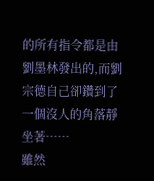的所有指令都是由劉墨林發出的,而劉宗德自己卻鑽到了一個沒人的角落靜坐著……
雖然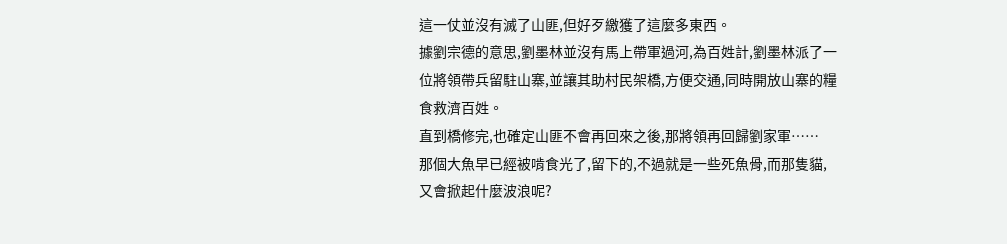這一仗並沒有滅了山匪,但好歹繳獲了這麼多東西。
據劉宗德的意思,劉墨林並沒有馬上帶軍過河,為百姓計,劉墨林派了一位將領帶兵留駐山寨,並讓其助村民架橋,方便交通,同時開放山寨的糧食救濟百姓。
直到橋修完,也確定山匪不會再回來之後,那將領再回歸劉家軍……
那個大魚早已經被啃食光了,留下的,不過就是一些死魚骨,而那隻貓,又會掀起什麼波浪呢?